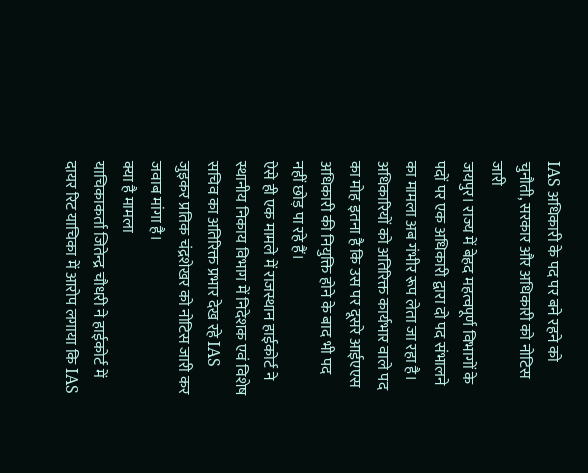IAS अधिकारी के पद पर बने रहने को चुनौती, सरकार और अधिकारी को नोटिस जारी
जयपुर। राज्य में बेहद महत्वपूर्ण विभागों के पदों पर एक अधिकारी द्वारा दो पद संभालने का मामला अब गंभीर रूप लेता जा रहा है।
अधिकारियों को अतिरिक्त कार्यभार वाले पद का मोह इतना है कि उस पर दूसरे आईएएस अधिकारी की नियुक्ति होने के बाद भी पद नहीं छोड़ पा रहे हैं।
ऐसे ही एक मामले में राजस्थान हाईकोर्ट ने स्थानीय निकाय विभाग में निदेशक एवं विशेष सचिव का अतिरिक्त प्रभार देख रहे IAS जुइकर प्रतिक चंद्रशेखर को नोटिस जारी कर जवाब मांगा है।
क्या है मामला
याचिकाकर्ता जितेन्द्र चौधरी ने हाईकोर्ट में दायर रिट याचिका में आरोप लगाया कि IAS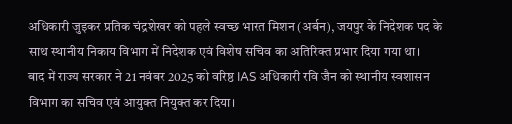अधिकारी जुइकर प्रतिक चंद्रशेखर को पहले स्वच्छ भारत मिशन (अर्बन), जयपुर के निदेशक पद के साथ स्थानीय निकाय विभाग में निदेशक एवं विशेष सचिव का अतिरिक्त प्रभार दिया गया था।
बाद में राज्य सरकार ने 21 नवंबर 2025 को वरिष्ठ IAS अधिकारी रवि जैन को स्थानीय स्वशासन विभाग का सचिव एवं आयुक्त नियुक्त कर दिया।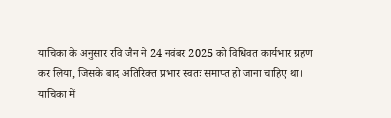याचिका के अनुसार रवि जैन ने 24 नवंबर 2025 को विधिवत कार्यभार ग्रहण कर लिया, जिसके बाद अतिरिक्त प्रभार स्वतः समाप्त हो जाना चाहिए था।
याचिका में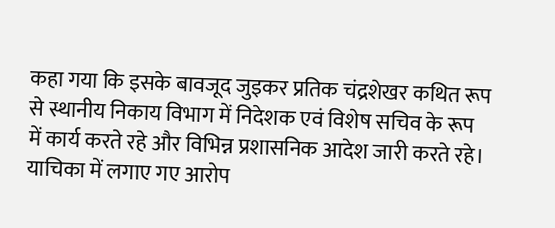कहा गया कि इसके बावजूद जुइकर प्रतिक चंद्रशेखर कथित रूप से स्थानीय निकाय विभाग में निदेशक एवं विशेष सचिव के रूप में कार्य करते रहे और विभिन्न प्रशासनिक आदेश जारी करते रहे।
याचिका में लगाए गए आरोप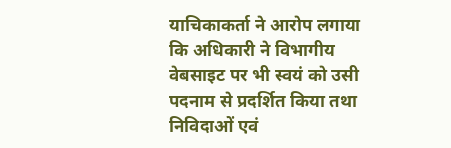याचिकाकर्ता ने आरोप लगाया कि अधिकारी ने विभागीय वेबसाइट पर भी स्वयं को उसी पदनाम से प्रदर्शित किया तथा निविदाओं एवं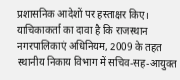प्रशासनिक आदेशों पर हस्ताक्षर किए।
याचिकाकर्ता का दावा है कि राजस्थान नगरपालिकाएं अधिनियम, 2009 के तहत स्थानीय निकाय विभाग में सचिव-सह-आयुक्त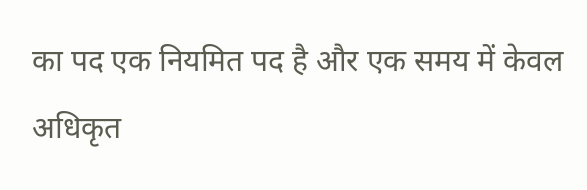का पद एक नियमित पद है और एक समय में केवल अधिकृत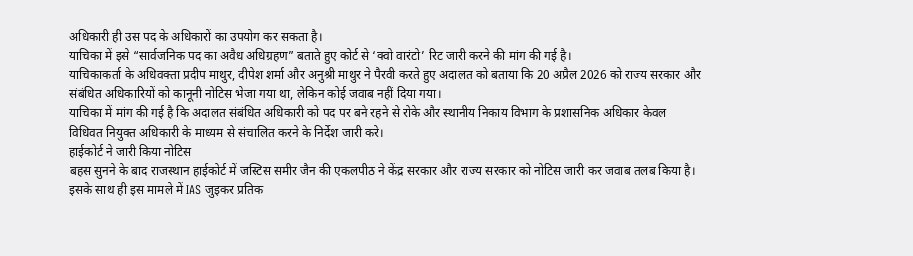अधिकारी ही उस पद के अधिकारों का उपयोग कर सकता है।
याचिका में इसे “सार्वजनिक पद का अवैध अधिग्रहण” बताते हुए कोर्ट से ‘क्वो वारंटो’ रिट जारी करने की मांग की गई है।
याचिकाकर्ता के अधिवक्ता प्रदीप माथुर, दीपेश शर्मा और अनुश्री माथुर ने पैरवी करते हुए अदालत को बताया कि 20 अप्रैल 2026 को राज्य सरकार और संबंधित अधिकारियों को कानूनी नोटिस भेजा गया था, लेकिन कोई जवाब नहीं दिया गया।
याचिका में मांग की गई है कि अदालत संबंधित अधिकारी को पद पर बने रहने से रोके और स्थानीय निकाय विभाग के प्रशासनिक अधिकार केवल विधिवत नियुक्त अधिकारी के माध्यम से संचालित करने के निर्देश जारी करे।
हाईकोर्ट ने जारी किया नोटिस
बहस सुनने के बाद राजस्थान हाईकोर्ट में जस्टिस समीर जैन की एकलपीठ ने केंद्र सरकार और राज्य सरकार को नोटिस जारी कर जवाब तलब किया है।
इसके साथ ही इस मामले में IAS जुइकर प्रतिक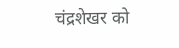चंद्रशेखर को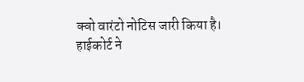क्वो वारंटो नोटिस जारी किया है।
हाईकोर्ट ने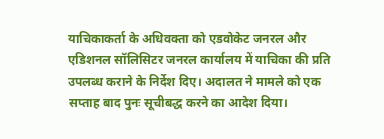याचिकाकर्ता के अधिवक्ता को एडवोकेट जनरल और एडिशनल सॉलिसिटर जनरल कार्यालय में याचिका की प्रति उपलब्ध कराने के निर्देश दिए। अदालत ने मामले को एक सप्ताह बाद पुनः सूचीबद्ध करने का आदेश दिया।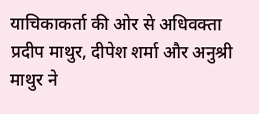याचिकाकर्ता की ओर से अधिवक्ता प्रदीप माथुर, दीपेश शर्मा और अनुश्री माथुर ने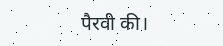पैरवी की।